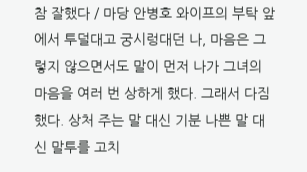참 잘했다 / 마당 안병호 와이프의 부탁 앞에서 투덜대고 궁시렁대던 나, 마음은 그렇지 않으면서도 말이 먼저 나가 그녀의 마음을 여러 번 상하게 했다. 그래서 다짐했다. 상처 주는 말 대신 기분 나쁜 말 대신 말투를 고치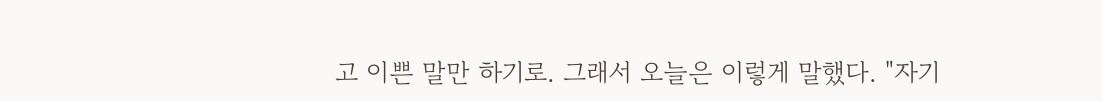고 이쁜 말만 하기로. 그래서 오늘은 이렇게 말했다. "자기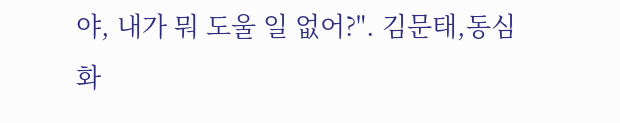야, 내가 뭐 도울 일 없어?". 김문태,동심화